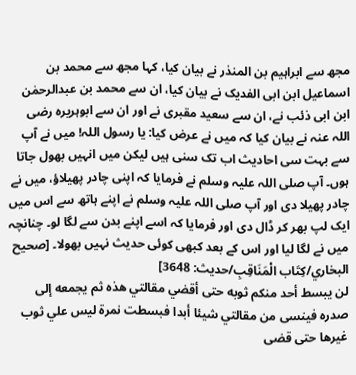مجھ سے ابراہیم بن المنذر نے بیان کیا، کہا مجھ سے محمد بن اسماعیل ابن ابی الفدیک نے بیان کیا، ان سے محمد بن عبدالرحمٰن ابن ابی ذئب نے، ان سے سعید مقبری نے اور ان سے ابوہریرہ رضی اللہ عنہ نے بیان کیا کہ میں نے عرض کیا: یا رسول اللہ! میں نے آپ سے بہت سی احادیث اب تک سنی ہیں لیکن میں انہیں بھول جاتا ہوں۔ آپ صلی اللہ علیہ وسلم نے فرمایا کہ اپنی چادر پھیلاؤ، میں نے چادر پھیلا دی اور آپ صلی اللہ علیہ وسلم نے اپنے ہاتھ سے اس میں ایک لپ بھر کر ڈال دی اور فرمایا کہ اسے اپنے بدن سے لگا لو۔ چنانچہ میں نے لگا لیا اور اس کے بعد کبھی کوئی حدیث نہیں بھولا۔ [صحيح البخاري/كِتَاب الْمَنَاقِبِ/حدیث: 3648]
لن يبسط أحد منكم ثوبه حتى أقضي مقالتي هذه ثم يجمعه إلى صدره فينسى من مقالتي شيئا أبدا فبسطت نمرة ليس علي ثوب غيرها حتى قضى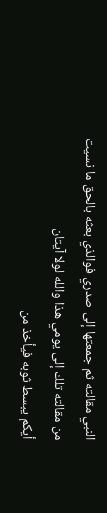النبي مقالته ثم جمعتها إلى صدري فوالذي بعثه بالحق ما نسيت من مقالته تلك إلى يومي هذا والله لولا آيتان
أيكم يبسط ثوبه فيأخذ من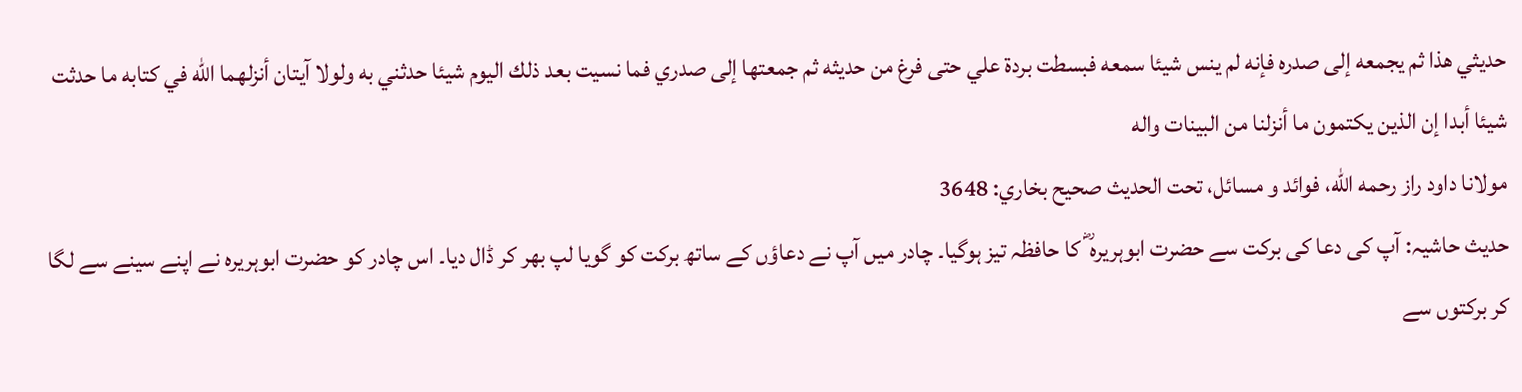حديثي هذا ثم يجمعه إلى صدره فإنه لم ينس شيئا سمعه فبسطت بردة علي حتى فرغ من حديثه ثم جمعتها إلى صدري فما نسيت بعد ذلك اليوم شيئا حدثني به ولولا آيتان أنزلهما الله في كتابه ما حدثت شيئا أبدا إن الذين يكتمون ما أنزلنا من البينات واله
مولانا داود راز رحمه الله، فوائد و مسائل، تحت الحديث صحيح بخاري: 3648
حدیث حاشیہ: آپ کی دعا کی برکت سے حضرت ابوہریرہ ؓ کا حافظہ تیز ہوگیا۔ چادر میں آپ نے دعاؤں کے ساتھ برکت کو گویا لپ بھر کر ڈال دیا۔ اس چادر کو حضرت ابوہریرہ نے اپنے سینے سے لگا کر برکتوں سے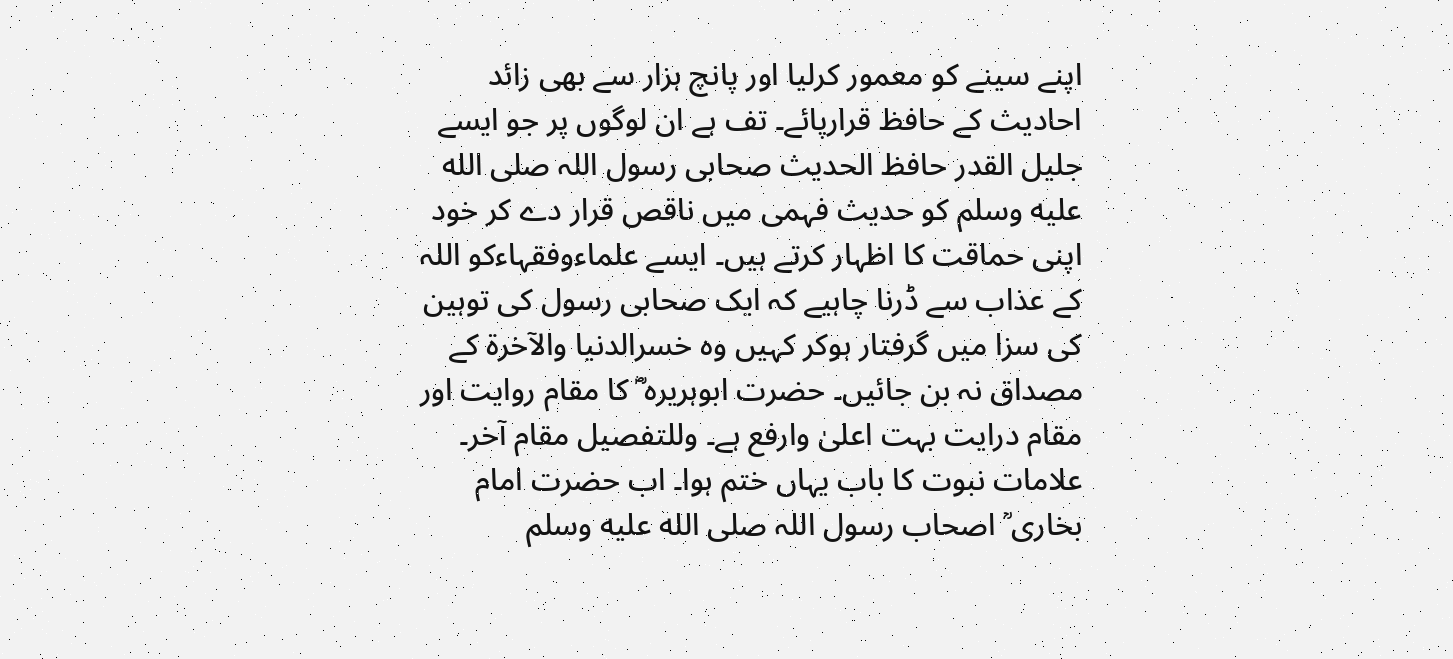اپنے سینے کو معمور کرلیا اور پانچ ہزار سے بھی زائد احادیث کے حافظ قرارپائے۔ تف ہے ان لوگوں پر جو ایسے جلیل القدر حافظ الحدیث صحابی رسول اللہ صلى الله عليه وسلم کو حدیث فہمی میں ناقص قرار دے کر خود اپنی حماقت کا اظہار کرتے ہیں۔ ایسے علماءوفقہاءکو اللہ کے عذاب سے ڈرنا چاہیے کہ ایک صحابی رسول کی توہین کی سزا میں گرفتار ہوکر کہیں وہ خسرالدنیا والآخرۃ کے مصداق نہ بن جائیں۔ حضرت ابوہریرہ ؓ کا مقام روایت اور مقام درایت بہت اعلیٰ وارفع ہے۔ وللتفصیل مقام آخر۔ علامات نبوت کا باب یہاں ختم ہوا۔ اب حضرت امام بخاری ؒ اصحاب رسول اللہ صلى الله عليه وسلم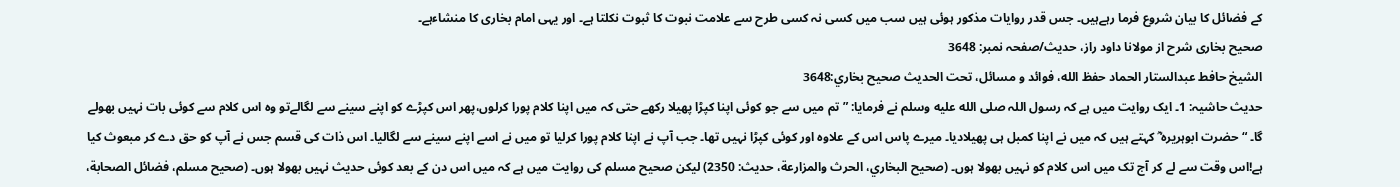کے فضائل کا بیان شروع فرما رہےہیں۔ جس قدر روایات مذکور ہوئی ہیں سب میں کسی نہ کسی طرح سے علامت نبوت کا ثبوت نکلتا ہے۔ اور یہی امام بخاری کا منشاءہے۔
صحیح بخاری شرح از مولانا داود راز، حدیث/صفحہ نمبر: 3648
الشيخ حافط عبدالستار الحماد حفظ الله، فوائد و مسائل، تحت الحديث صحيح بخاري:3648
حدیث حاشیہ: 1۔ ایک روایت میں ہے کہ رسول اللہ صلى الله عليه وسلم نے فرمایا: ”تم میں سے جو کوئی اپنا کپڑا پھیلا رکھے حتی کہ میں اپنا کلام پورا کرلوں،پھر اس کپڑے کو اپنے سینے سے لگالےتو وہ اس کلام سے کوئی بات نہیں بھولے گا۔ “ حضرت ابوہریرہ ؓ کہتے ہیں کہ میں نے اپنا کمبل ہی پھیلادیا۔ میرے پاس اس کے علاوہ اور کوئی کپڑا نہیں تھا۔ جب آپ نے اپنا کلام پورا کرلیا تو میں نے اسے اپنے سینے سے لگالیا۔ اس ذات کی قسم جس نے آپ کو حق دے کر مبعوث کیا ہے!اس وقت سے لے کر آج تک میں اس کلام کو نہیں بھولا ہوں۔ (صحیح البخاري، الحرث والمزارعة، حدیث: 2350) لیکن صحیح مسلم کی روایت میں ہے کہ میں اس دن کے بعد کوئی حدیث نہیں بھولا ہوں۔ (صحیح مسلم، فضائل الصحابة،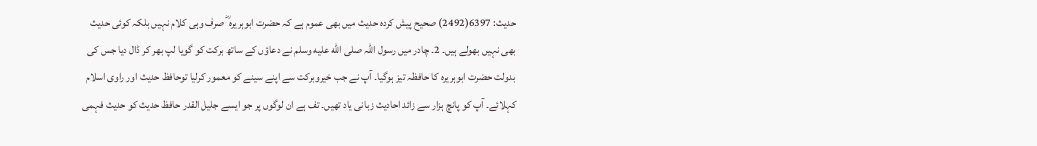حدیث: 6397(2492) صحیح پیش کردہ حدیث میں بھی عموم ہے کہ حضرت ابوہریرہ ؓ صرف وہی کلام نہیں بلکہ کوئی حدیث بھی نہیں بھولے ہیں۔ 2۔ چادر میں رسول اللہ صلى الله عليه وسلم نے دعاؤں کے ساتھ برکت کو گویا لپ بھر کر ڈال دیا جس کی بدولت حضرت ابوہریرہ کا حافظہ تیز ہوگیا۔ آپ نے جب خیروبرکت سے اپنے سینے کو معمور کرلیا توحافظ حدیث اور راوی اسلام کہلائے۔ آپ کو پانچ ہزار سے زائد احادیث زبانی یاد تھیں۔ تف ہے ان لوگوں پر جو ایسے جلیل القدر حافظ حدیث کو حدیث فہمی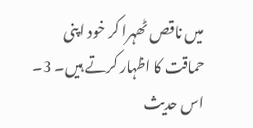میں ناقص ٹھہرا کر خود اپنی حماقت کا اظہار کرتے ہیں۔ 3۔ اس حدیث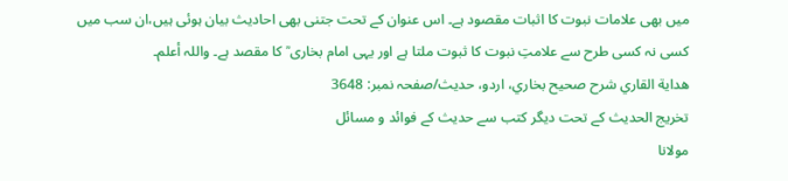میں بھی علامات نبوت کا اثبات مقصود ہے۔ اس عنوان کے تحت جتنی بھی احادیث بیان ہوئی ہیں،ان سب میں کسی نہ کسی طرح سے علامتِ نبوت کا ثبوت ملتا ہے اور یہی امام بخاری ؒ کا مقصد ہے۔ واللہ أعلم۔
هداية القاري شرح صحيح بخاري، اردو، حدیث/صفحہ نمبر: 3648
تخریج الحدیث کے تحت دیگر کتب سے حدیث کے فوائد و مسائل
مولانا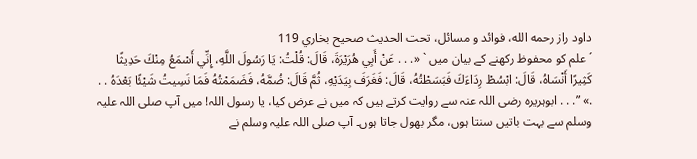داود راز رحمه الله، فوائد و مسائل، تحت الحديث صحيح بخاري 119
´ علم کو محفوظ رکھنے کے بیان میں ` «. . . عَنْ أَبِي هُرَيْرَةَ، قَالَ: قُلْتُ: يَا رَسُولَ اللَّهِ، إِنِّي أَسْمَعُ مِنْكَ حَدِيثًا كَثِيرًا أَنْسَاهُ، قَالَ: ابْسُطْ رِدَاءَكَ فَبَسَطْتُهُ، قَالَ: فَغَرَفَ بِيَدَيْهِ، ثُمَّ قَالَ: ضُمَّهُ، فَضَمَمْتُهُ فَمَا نَسِيتُ شَيْئًا بَعْدَهُ . . .» ”. . . ابوہریرہ رضی اللہ عنہ سے روایت کرتے ہیں کہ میں نے عرض کیا، یا رسول اللہ! میں آپ صلی اللہ علیہ وسلم سے بہت باتیں سنتا ہوں، مگر بھول جاتا ہوں۔ آپ صلی اللہ علیہ وسلم نے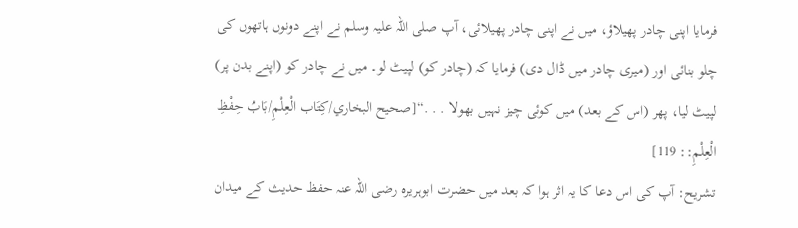فرمایا اپنی چادر پھیلاؤ، میں نے اپنی چادر پھیلائی، آپ صلی اللہ علیہ وسلم نے اپنے دونوں ہاتھوں کی چلو بنائی اور (میری چادر میں ڈال دی) فرمایا کہ (چادر کو) لپیٹ لو۔ میں نے چادر کو (اپنے بدن پر) لپیٹ لیا، پھر (اس کے بعد) میں کوئی چیز نہیں بھولا . . .“[صحيح البخاري/كِتَاب الْعِلْمِ/بَابُ حِفْظِ الْعِلْمِ:: 119]
تشریح: آپ کی اس دعا کا یہ اثر ہوا کہ بعد میں حضرت ابوہریرہ رضی اللہ عنہ حفظ حدیث کے میدان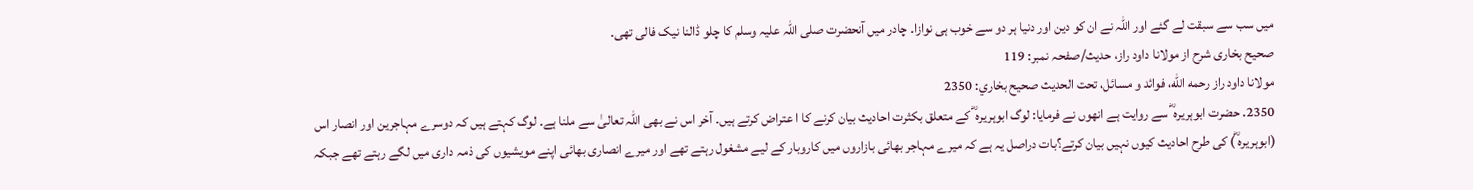میں سب سے سبقت لے گئے اور اللہ نے ان کو دین اور دنیا ہر دو سے خوب ہی نوازا۔ چادر میں آنحضرت صلی اللہ علیہ وسلم کا چلو ڈالنا نیک فالی تھی۔
صحیح بخاری شرح از مولانا داود راز، حدیث/صفحہ نمبر: 119
مولانا داود راز رحمه الله، فوائد و مسائل، تحت الحديث صحيح بخاري: 2350
2350. حضرت ابوہریرہ ؓ سے روایت ہے انھوں نے فرمایا: لوگ ابوہریرہ ؓ کے متعلق بکثرت احادیث بیان کرنے کا ا عتراض کرتے ہیں۔ آخر اس نے بھی اللہ تعالیٰ سے ملنا ہے۔ لوگ کہتے ہیں کہ دوسرے مہاجرین اور انصار اس (ابوہریرہ ؓ) کی طرح احادیث کیوں نہیں بیان کرتے؟بات دراصل یہ ہے کہ میرے مہاجر بھائی بازاروں میں کاروبار کے لیے مشغول رہتے تھے اور میرے انصاری بھائی اپنے مویشیوں کی ذمہ داری میں لگے رہتے تھے جبکہ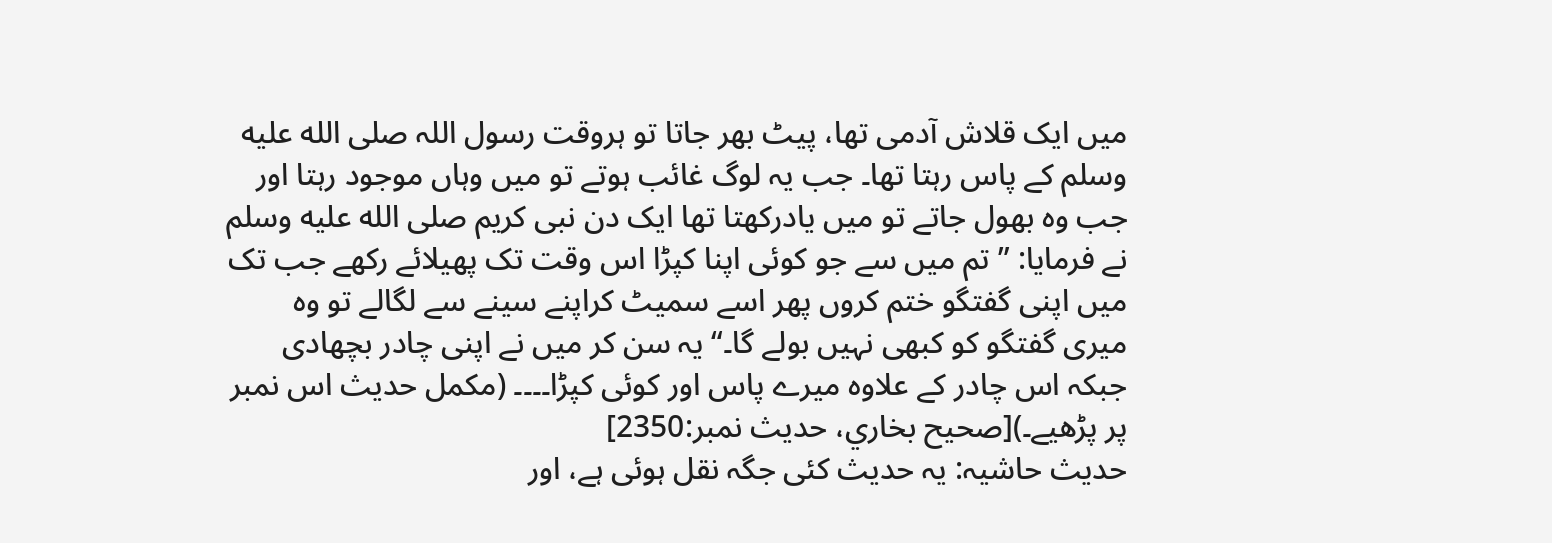میں ایک قلاش آدمی تھا، پیٹ بھر جاتا تو ہروقت رسول اللہ صلى الله عليه وسلم کے پاس رہتا تھا۔ جب یہ لوگ غائب ہوتے تو میں وہاں موجود رہتا اور جب وہ بھول جاتے تو میں یادرکھتا تھا ایک دن نبی کریم صلى الله عليه وسلم نے فرمایا: ”تم میں سے جو کوئی اپنا کپڑا اس وقت تک پھیلائے رکھے جب تک میں اپنی گفتگو ختم کروں پھر اسے سمیٹ کراپنے سینے سے لگالے تو وہ میری گفتگو کو کبھی نہیں بولے گا۔“ یہ سن کر میں نے اپنی چادر بچھادی جبکہ اس چادر کے علاوہ میرے پاس اور کوئی کپڑا۔۔۔۔ (مکمل حدیث اس نمبر پر پڑھیے۔)[صحيح بخاري، حديث نمبر:2350]
حدیث حاشیہ: یہ حدیث کئی جگہ نقل ہوئی ہے، اور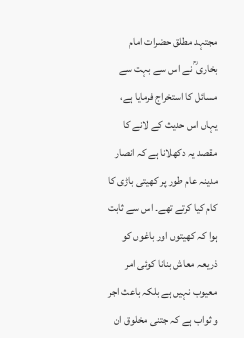مجتہد مطلق حضرات امام بخاری ؒ نے اس سے بہت سے مسائل کا استخراج فرمایا ہے، یہاں اس حدیث کے لانے کا مقصد یہ دکھلانا ہے کہ انصار مدینہ عام طور پر کھیتی باڑی کا کام کیا کرتے تھے۔ اس سے ثابت ہوا کہ کھیتوں اور باغوں کو ذریعہ معاش بنانا کوئی امر معیوب نہیں ہے بلکہ باعث اجر و ثواب ہے کہ جتنی مخلوق ان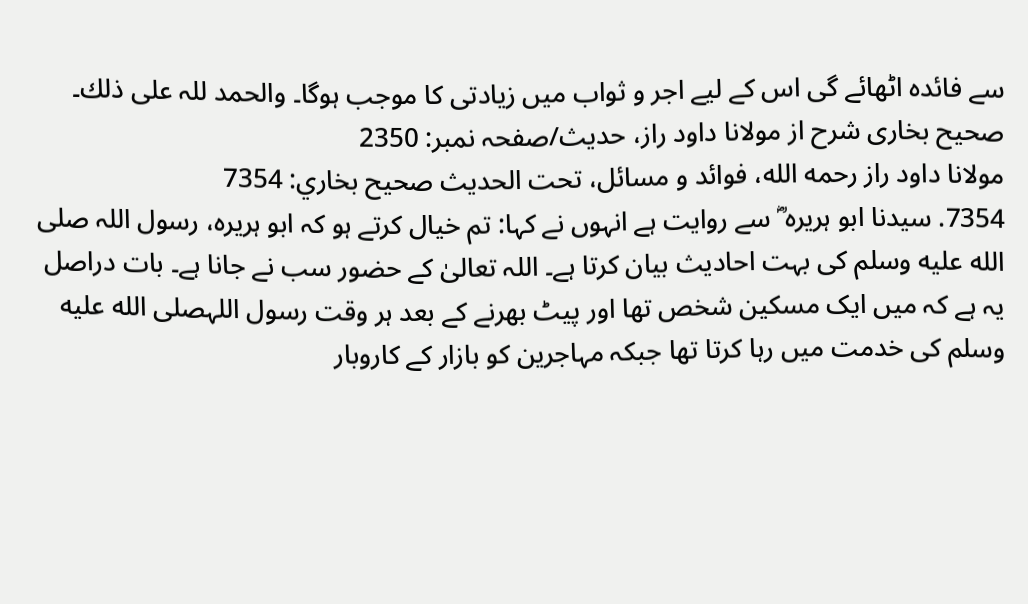سے فائدہ اٹھائے گی اس کے لیے اجر و ثواب میں زیادتی کا موجب ہوگا۔ والحمد للہ علی ذلك۔
صحیح بخاری شرح از مولانا داود راز، حدیث/صفحہ نمبر: 2350
مولانا داود راز رحمه الله، فوائد و مسائل، تحت الحديث صحيح بخاري: 7354
7354. سیدنا ابو ہریرہ ؓ سے روایت ہے انہوں نے کہا: تم خیال کرتے ہو کہ ابو ہریرہ، رسول اللہ صلى الله عليه وسلم کی بہت احادیث بیان کرتا ہے۔ اللہ تعالیٰ کے حضور سب نے جانا ہے۔ بات دراصل یہ ہے کہ میں ایک مسکین شخص تھا اور پیٹ بھرنے کے بعد ہر وقت رسول اللہصلى الله عليه وسلم کی خدمت میں رہا کرتا تھا جبکہ مہاجرین کو بازار کے کاروبار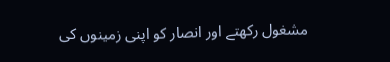مشغول رکھتے اور انصار کو اپنی زمینوں کی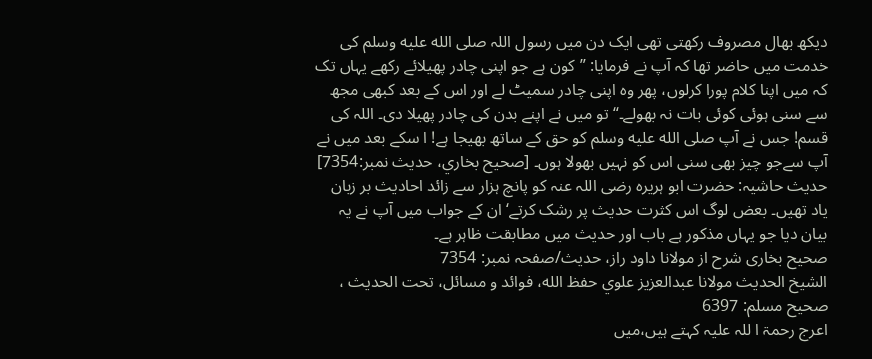دیکھ بھال مصروف رکھتی تھی ایک دن میں رسول اللہ صلى الله عليه وسلم کی خدمت میں حاضر تھا کہ آپ نے فرمایا: ”کون ہے جو اپنی چادر پھیلائے رکھے یہاں تک کہ میں اپنا کلام پورا کرلوں، پھر وہ اپنی چادر سمیٹ لے اور اس کے بعد کبھی مجھ سے سنی ہوئی کوئی بات نہ بھولے۔“ تو میں نے اپنے بدن کی چادر پھیلا دی۔ اللہ کی قسم! جس نے آپ صلى الله عليه وسلم کو حق کے ساتھ بھیجا ہے! ا سکے بعد میں نے آپ سےجو چیز بھی سنی اس کو نہیں بھولا ہوں۔ [صحيح بخاري، حديث نمبر:7354]
حدیث حاشیہ: حضرت ابو ہریرہ رضی اللہ عنہ کو پانچ ہزار سے زائد احادیث بر زبان یاد تھیں۔ بعض لوگ اس کثرت حدیث پر رشک کرتے‘ ان کے جواب میں آپ نے یہ بیان دیا جو یہاں مذکور ہے باب اور حدیث میں مطابقت ظاہر ہے۔
صحیح بخاری شرح از مولانا داود راز، حدیث/صفحہ نمبر: 7354
الشيخ الحديث مولانا عبدالعزيز علوي حفظ الله، فوائد و مسائل، تحت الحديث ، صحيح مسلم: 6397
اعرج رحمۃ ا للہ علیہ کہتے ہیں،میں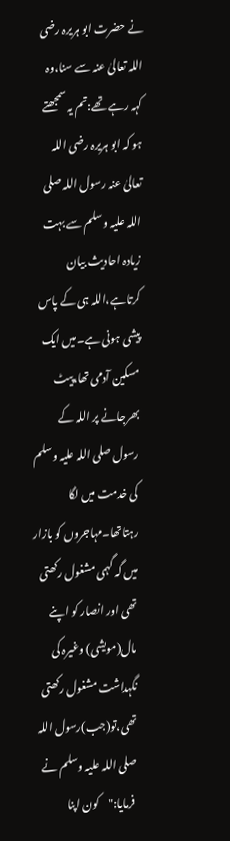نے حضرت ابو ہریرہ رضی اللہ تعالیٰ عنہ سے سنا،وہ کہہ رہے تھے:تم یہ سمجھتے ہو کہ ابو ہریرہ رضی اللہ تعالیٰ عنہ رسول اللہ صلی اللہ علیہ وسلم سے بہت زیادہ احادیث بیان کرتاہے،اللہ ہی کے پاس پیشی ہونی ہے۔میں ایک مسکین آدمی تھا،پیٹ بھرجانے پر اللہ کے رسول صلی اللہ علیہ وسلم کی خدمت میں لگا رہتاتھا۔مہاجروں کو بازار میں گہ گہمی مشغول رکھتی تھی اور انصار کو اپنے مال(مویشی) وغیرہ کی نگہداشت مشغول رکھتی تھی،تو(جب)رسول اللہ صلی اللہ علیہ وسلم نے فرمایا:"کون اپنا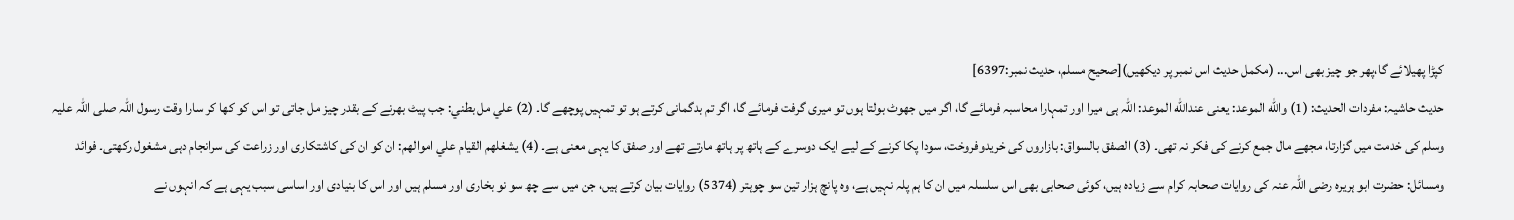کپڑا پھیلائے گا،پھر جو چیز بھی اس... (مکمل حدیث اس نمبر پر دیکھیں)[صحيح مسلم، حديث نمبر:6397]
حدیث حاشیہ: مفردات الحدیث: (1) والله الموعد: یعنی عندالله الموعد: اللہ ہی میرا اور تمہارا محاسبہ فرمائے گا، اگر میں جھوٹ بولتا ہوں تو میری گرفت فرمائے گا، اگر تم بدگمانی کرتے ہو تو تمہیں پوچھے گا۔ (2) علي مل بطني: جب پیٹ بھرنے کے بقدر چیز مل جاتی تو اس کو کھا کر سارا وقت رسول اللہ صلی اللہ علیہ وسلم کی خدمت میں گزارتا، مجھے مال جمع کرنے کی فکر نہ تھی۔ (3) الصفق بالسواق: بازاروں کی خریدوفروخت، سودا پکا کرنے کے لیے ایک دوسرے کے ہاتھ پر ہاتھ مارتے تھے اور صفق کا یہی معنی ہے۔ (4) يشغلهم القيام علي اموالهم: ان کو ان کی کاشتکاری اور زراعت کی سرانجام دہی مشغول رکھتی۔ فوائد ومسائل: حضرت ابو ہریرہ رضی اللہ عنہ کی روایات صحابہ کرام سے زیادہ ہیں، کوئی صحابی بھی اس سلسلہ میں ان کا ہم پلہ نہیں ہے، وہ پانچ ہزار تین سو چوہتر (5374) روایات بیان کرتے ہیں، جن میں سے چھ سو نو بخاری اور مسلم ہیں اور اس کا بنیادی اور اساسی سبب یہی ہے کہ انہوں نے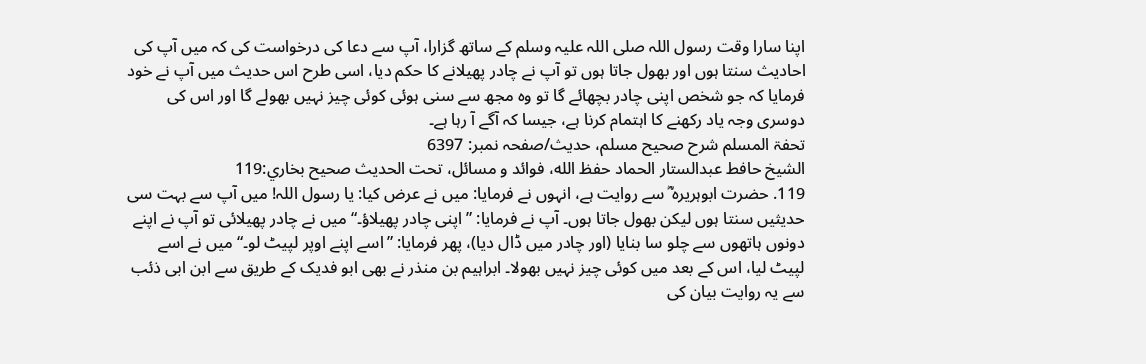اپنا سارا وقت رسول اللہ صلی اللہ علیہ وسلم کے ساتھ گزارا، آپ سے دعا کی درخواست کی کہ میں آپ کی احادیث سنتا ہوں اور بھول جاتا ہوں تو آپ نے چادر پھیلانے کا حکم دیا، اسی طرح اس حدیث میں آپ نے خود فرمایا کہ جو شخص اپنی چادر بچھائے گا تو وہ مجھ سے سنی ہوئی کوئی چیز نہیں بھولے گا اور اس کی دوسری وجہ یاد رکھنے کا اہتمام کرنا ہے، جیسا کہ آگے آ رہا ہے۔
تحفۃ المسلم شرح صحیح مسلم، حدیث/صفحہ نمبر: 6397
الشيخ حافط عبدالستار الحماد حفظ الله، فوائد و مسائل، تحت الحديث صحيح بخاري:119
119. حضرت ابوہریرہ ؓ سے روایت ہے، انہوں نے فرمایا: میں نے عرض کیا: یا رسول اللہ! میں آپ سے بہت سی حدیثیں سنتا ہوں لیکن بھول جاتا ہوں۔ آپ نے فرمایا: ”اپنی چادر پھیلاؤ۔“ میں نے چادر پھیلائی تو آپ نے اپنے دونوں ہاتھوں سے چلو سا بنایا (اور چادر میں ڈال دیا)، پھر فرمایا: ”اسے اپنے اوپر لپیٹ لو۔“ میں نے اسے لپیٹ لیا، اس کے بعد میں کوئی چیز نہیں بھولا۔ ابراہیم بن منذر نے بھی ابو فدیک کے طریق سے ابن ابی ذئب سے یہ روایت بیان کی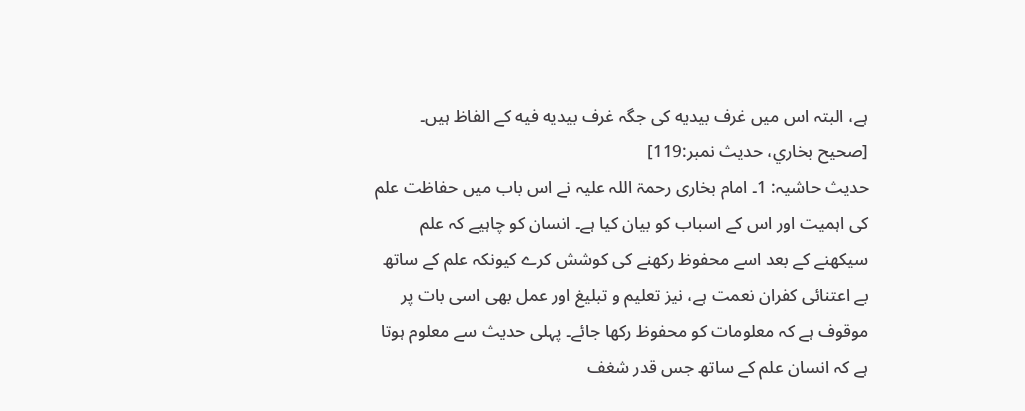ہے، البتہ اس میں غرف بيديه کی جگہ غرف بيديه فيه کے الفاظ ہیں۔ [صحيح بخاري، حديث نمبر:119]
حدیث حاشیہ: 1۔ امام بخاری رحمۃ اللہ علیہ نے اس باب میں حفاظت علم کی اہمیت اور اس کے اسباب کو بیان کیا ہے۔ انسان کو چاہیے کہ علم سیکھنے کے بعد اسے محفوظ رکھنے کی کوشش کرے کیونکہ علم کے ساتھ بے اعتنائی کفران نعمت ہے، نیز تعلیم و تبلیغ اور عمل بھی اسی بات پر موقوف ہے کہ معلومات کو محفوظ رکھا جائے۔ پہلی حدیث سے معلوم ہوتا ہے کہ انسان علم کے ساتھ جس قدر شغف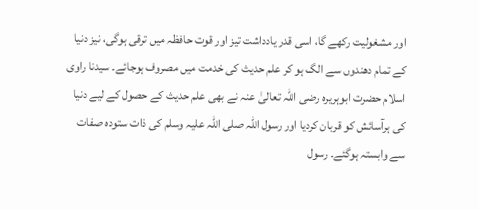اور مشغولیت رکھے گا، اسی قدر یادداشت تیز اور قوت حافظہ میں ترقی ہوگی، نیز دنیا کے تمام دھندوں سے الگ ہو کر علم حدیث کی خدمت میں مصروف ہوجائے۔ سیدنا راوی اسلام حضرت ابوہریرہ رضی اللہ تعالیٰ عنہ نے بھی علم حدیث کے حصول کے لیے دنیا کی ہرآسائش کو قربان کردیا اور رسول اللہ صلی اللہ علیہ وسلم کی ذات ستودہ صفات سے وابستہ ہوگئے۔ رسول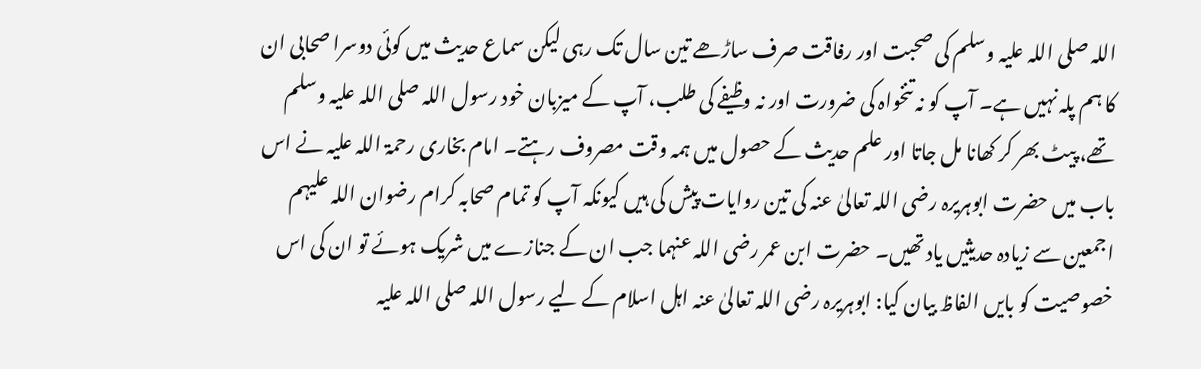اللہ صلی اللہ علیہ وسلم کی صحبت اور رفاقت صرف ساڑھے تین سال تک رہی لیکن سماع حدیث میں کوئی دوسرا صحابی ان کا ہم پلہ نہیں ہے۔ آپ کو نہ تنخواہ کی ضرورت اور نہ وظیفے کی طلب، آپ کے میزبان خود رسول اللہ صلی اللہ علیہ وسلم تھے، پیٹ بھر کر کھانا مل جاتا اور علم حدیث کے حصول میں ہمہ وقت مصروف رہتے۔ امام بخاری رحمۃ اللہ علیہ نے اس باب میں حضرت ابوہریرہ رضی اللہ تعالیٰ عنہ کی تین روایات پیش کی ہیں کیونکہ آپ کو تمام صحابہ کرام رضوان اللہ علیہم اجمعین سے زیادہ حدیثیں یاد تھیں۔ حضرت ابن عمر رضی اللہ عنہما جب ان کے جنازے میں شریک ہوئے تو ان کی اس خصوصیت کو بایں الفاظ بیان کیا: ابوہریرہ رضی اللہ تعالیٰ عنہ اہل اسلام کے لیے رسول اللہ صلی اللہ علیہ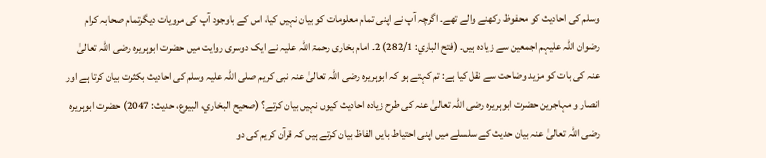وسلم کی احادیث کو محفوظ رکھنے والے تھے۔ اگرچہ آپ نے اپنی تمام معلومات کو بیان نہیں کیا، اس کے باوجود آپ کی مرویات دیگرتمام صحابہ کرام رضوان اللہ علیہم اجمعین سے زیادہ ہیں۔ (فتح الباري: 282/1) 2۔ امام بخاری رحمۃ اللہ علیہ نے ایک دوسری روایت میں حضرت ابوہریرہ رضی اللہ تعالیٰ عنہ کی بات کو مزید وضاحت سے نقل کیا ہے: تم کہتے ہو کہ ابوہریرہ رضی اللہ تعالیٰ عنہ نبی کریم صلی اللہ علیہ وسلم کی احادیث بکثرت بیان کرتا ہے اور انصار و مہاجرین حضرت ابوہریرہ رضی اللہ تعالیٰ عنہ کی طرح زیادہ احادیث کیوں نہیں بیان کرتے؟ (صحیح البخاري، البیوع، حدیث: 2047) حضرت ابوہریرہ رضی اللہ تعالیٰ عنہ بیان حدیث کے سلسلے میں اپنی احتیاط بایں الفاظ بیان کرتے ہیں کہ قرآن کریم کی دو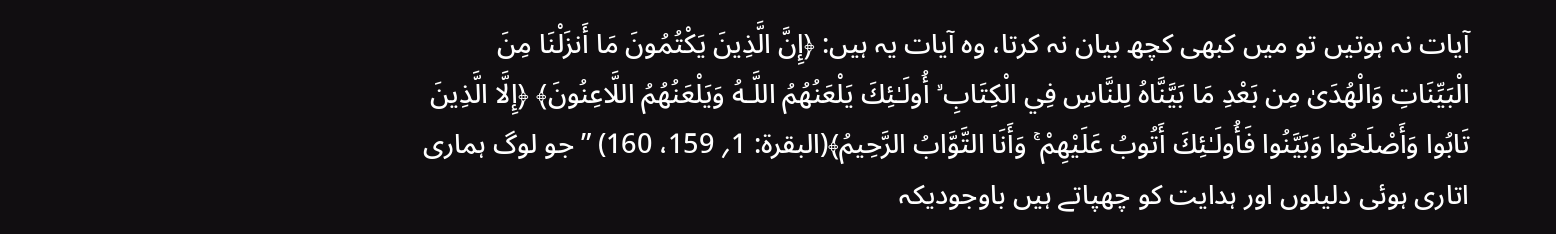آیات نہ ہوتیں تو میں کبھی کچھ بیان نہ کرتا، وہ آیات یہ ہیں: ﴿إِنَّ الَّذِينَ يَكْتُمُونَ مَا أَنزَلْنَا مِنَ الْبَيِّنَاتِ وَالْهُدَىٰ مِن بَعْدِ مَا بَيَّنَّاهُ لِلنَّاسِ فِي الْكِتَابِ ۙ أُولَـٰئِكَ يَلْعَنُهُمُ اللَّـهُ وَيَلْعَنُهُمُ اللَّاعِنُونَ﴾ ﴿إِلَّا الَّذِينَ تَابُوا وَأَصْلَحُوا وَبَيَّنُوا فَأُولَـٰئِكَ أَتُوبُ عَلَيْهِمْ ۚ وَأَنَا التَّوَّابُ الرَّحِيمُ﴾(البقرة: 1؍ 159، 160) ”جو لوگ ہماری اتاری ہوئی دلیلوں اور ہدایت کو چھپاتے ہیں باوجودیکہ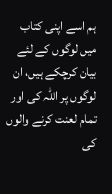ہم اسے اپنی کتاب میں لوگوں کے لئے بیان کرچکے ہیں، ان لوگوں پر اللہ کی اور تمام لعنت کرنے والوں کی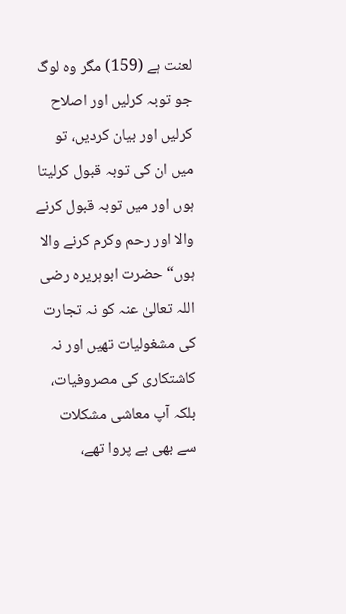لعنت ہے (159) مگر وه لوگ جو توبہ کرلیں اور اصلاح کرلیں اور بیان کردیں، تو میں ان کی توبہ قبول کرلیتا ہوں اور میں توبہ قبول کرنے والا اور رحم وکرم کرنے والا ہوں“ حضرت ابوہریرہ رضی اللہ تعالیٰ عنہ کو نہ تجارت کی مشغولیات تھیں اور نہ کاشتکاری کی مصروفیات، بلکہ آپ معاشی مشکلات سے بھی بے پروا تھے،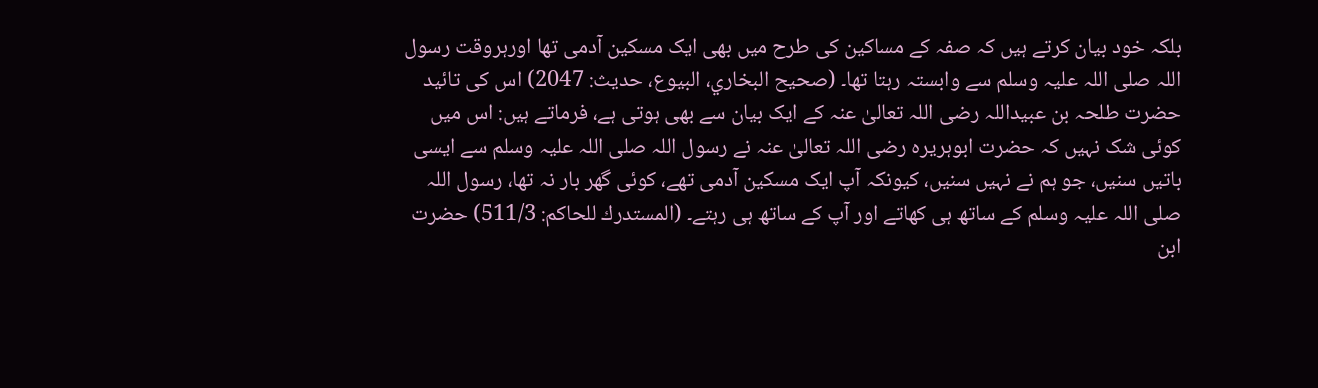بلکہ خود بیان کرتے ہیں کہ صفہ کے مساکین کی طرح میں بھی ایک مسکین آدمی تھا اورہروقت رسول اللہ صلی اللہ علیہ وسلم سے وابستہ رہتا تھا۔ (صحیح البخاري، البیوع، حدیث: 2047) اس کی تائید حضرت طلحہ بن عبیداللہ رضی اللہ تعالیٰ عنہ کے ایک بیان سے بھی ہوتی ہے، فرماتے ہیں: اس میں کوئی شک نہیں کہ حضرت ابوہریرہ رضی اللہ تعالیٰ عنہ نے رسول اللہ صلی اللہ علیہ وسلم سے ایسی باتیں سنیں، جو ہم نے نہیں سنیں، کیونکہ آپ ایک مسکین آدمی تھے، کوئی گھر بار نہ تھا، رسول اللہ صلی اللہ علیہ وسلم کے ساتھ ہی کھاتے اور آپ کے ساتھ ہی رہتے۔ (المستدرك للحاکم: 511/3) حضرت ابن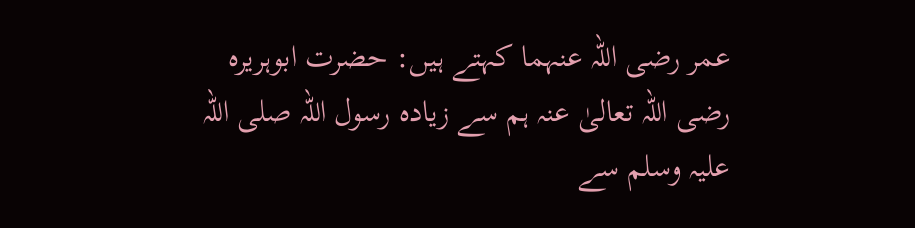عمر رضی اللہ عنہما کہتے ہیں: حضرت ابوہریرہ رضی اللہ تعالیٰ عنہ ہم سے زیادہ رسول اللہ صلی اللہ علیہ وسلم سے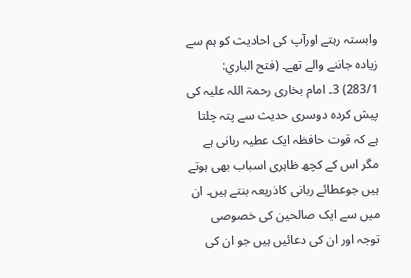وابستہ رہتے اورآپ کی احادیث کو ہم سے زیادہ جاننے والے تھے۔ (فتح الباري: 283/1) 3۔ امام بخاری رحمۃ اللہ علیہ کی پیش کردہ دوسری حدیث سے پتہ چلتا ہے کہ قوت حافظہ ایک عطیہ ربانی ہے مگر اس کے کچھ ظاہری اسباب بھی ہوتے ہیں جوعطائے ربانی کاذریعہ بنتے ہیں۔ ان میں سے ایک صالحین کی خصوصی توجہ اور ان کی دعائیں ہیں جو ان کی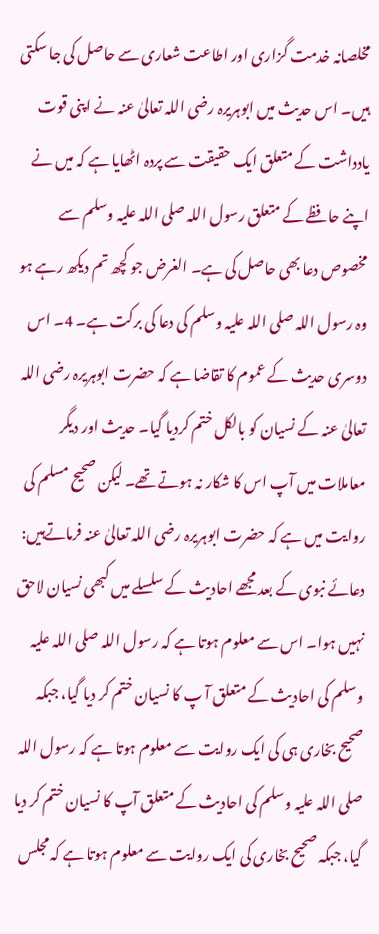مخلصانہ خدمت گزاری اور اطاعت شعاری سے حاصل کی جا سکتی ہیں۔ اس حدیث میں ابوہریرہ رضی اللہ تعالیٰ عنہ نے اپنی قوت یادداشت کے متعلق ایک حقیقت سے پردہ اٹھایا ہے کہ میں نے اپنے حافظے کے متعلق رسول اللہ صلی اللہ علیہ وسلم سے مخصوص دعا بھی حاصل کی ہے۔ الغرض جو کچھ تم دیکھ رہے ہو وہ رسول اللہ صلی اللہ علیہ وسلم کی دعا کی برکت ہے۔ 4۔ اس دوسری حدیث کے عموم کا تقاضا ہے کہ حضرت ابوہریرہ رضی اللہ تعالیٰ عنہ کے نسیان کو بالکل ختم کردیا گیا۔ حدیث اور دیگر معاملات میں آپ اس کا شکار نہ ہوتے تھے۔ لیکن صحیح مسلم کی روایت میں ہے کہ حضرت ابوہریرہ رضی اللہ تعالیٰ عنہ فرماتےہیں: دعائے نبوی کے بعد مجھے احادیث کے سلسلے میں کبھی نسیان لاحق نہیں ہوا۔ اس سے معلوم ہوتا ہے کہ رسول اللہ صلی اللہ علیہ وسلم کی احادیث کے متعلق آ پ کا نسیان ختم کر دیا گیا، جبکہ صحیح بخاری ہی کی ایک روایت سے معلوم ہوتا ہے کہ رسول اللہ صلی اللہ علیہ وسلم کی احادیث کے متعلق آپ کا نسیان ختم کر دیا گیا، جبکہ صحیح بخاری کی ایک روایت سے معلوم ہوتا ہے کہ مجلس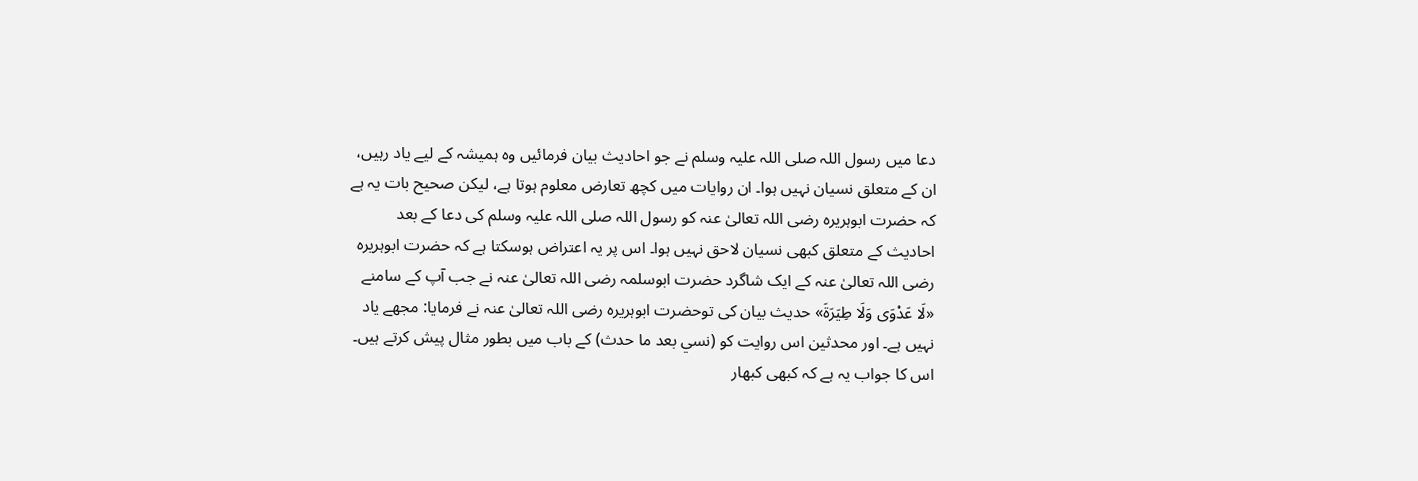دعا میں رسول اللہ صلی اللہ علیہ وسلم نے جو احادیث بیان فرمائیں وہ ہمیشہ کے لیے یاد رہیں، ان کے متعلق نسیان نہیں ہوا۔ ان روایات میں کچھ تعارض معلوم ہوتا ہے، لیکن صحیح بات یہ ہے کہ حضرت ابوہریرہ رضی اللہ تعالیٰ عنہ کو رسول اللہ صلی اللہ علیہ وسلم کی دعا کے بعد احادیث کے متعلق کبھی نسیان لاحق نہیں ہوا۔ اس پر یہ اعتراض ہوسکتا ہے کہ حضرت ابوہریرہ رضی اللہ تعالیٰ عنہ کے ایک شاگرد حضرت ابوسلمہ رضی اللہ تعالیٰ عنہ نے جب آپ کے سامنے «لَا عَدْوَی وَلَا طِیَرَۃَ» حدیث بیان کی توحضرت ابوہریرہ رضی اللہ تعالیٰ عنہ نے فرمایا: مجھے یاد نہیں ہے۔ اور محدثین اس روایت کو (نسي بعد ما حدث) کے باب میں بطور مثال پیش کرتے ہیں۔ اس کا جواب یہ ہے کہ کبھی کبھار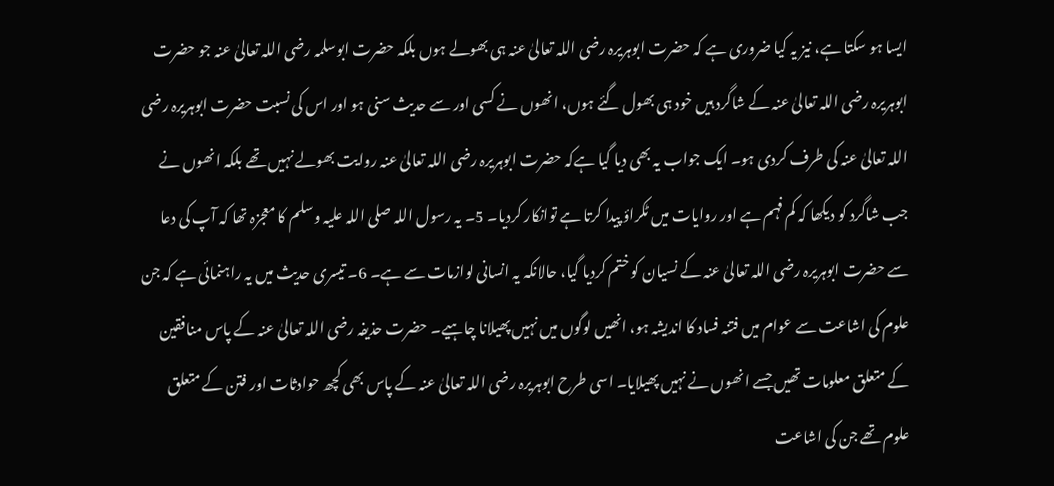ایسا ہو سکتا ہے، نیز یہ کیا ضروری ہے کہ حضرت ابوہریرہ رضی اللہ تعالیٰ عنہ ہی بھولے ہوں بلکہ حضرت ابوسلمہ رضی اللہ تعالیٰ عنہ جو حضرت ابوہریرہ رضی اللہ تعالیٰ عنہ کے شاگرد ہیں خود ہی بھول گئے ہوں، انھوں نے کسی اور سے حدیث سنی ہو اور اس کی نسبت حضرت ابوہریرہ رضی اللہ تعالیٰ عنہ کی طرف کردی ہو۔ ایک جواب یہ بھی دیا گیا ہےکہ حضرت ابوہریرہ رضی اللہ تعالیٰ عنہ روایت بھولے نہیں تھے بلکہ انھوں نے جب شاگرد کو دیکھا کہ کم فہم ہے اور روایات میں ٹکراؤ پیدا کرتا ہے توانکار کردیا۔ 5۔ یہ رسول اللہ صلی اللہ علیہ وسلم کا معجزہ تھا کہ آپ کی دعا سے حضرت ابوہریرہ رضی اللہ تعالیٰ عنہ کے نسیان کو ختم کردیا گیا، حالانکہ یہ انسانی لوازمات سے ہے۔ 6۔ تیسری حدیث میں یہ راہنمائی ہے کہ جن علوم کی اشاعت سے عوام میں فتنہ فساد کا اندیشہ ہو، انھیں لوگوں میں نہیں پھیلانا چاہیے۔ حضرت حذیفہ رضی اللہ تعالیٰ عنہ کے پاس منافقین کے متعلق معلومات تھیں جسے انھوں نے نہیں پھیلایا۔ اسی طرح ابوہریرہ رضی اللہ تعالیٰ عنہ کے پاس بھی کچھ حوادثات اور فتن کے متعلق علوم تھے جن کی اشاعت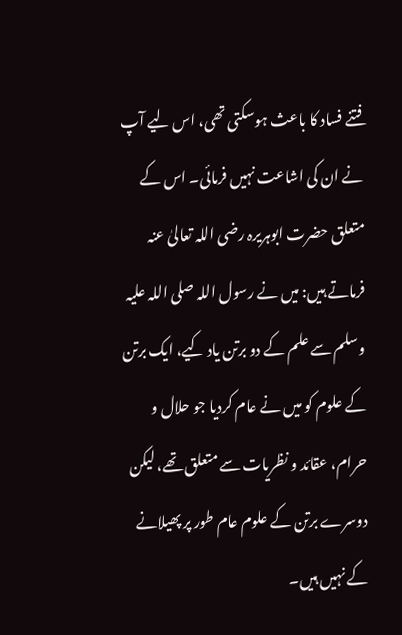فتنے فساد کا باعث ہوسکتی تھی، اس لیے آپ نے ان کی اشاعت نہیں فرمائی۔ اس کے متعلق حضرت ابوہریرہ رضی اللہ تعالیٰ عنہ فرماتے ہیں: میں نے رسول اللہ صلی اللہ علیہ وسلم سے علم کے دو برتن یاد کیے، ایک برتن کے علوم کو میں نے عام کردیا جو حلال و حرام، عقائد و نظریات سے متعلق تھے، لیکن دوسرے برتن کے علوم عام طور پر پھیلانے کے نہیں ہیں۔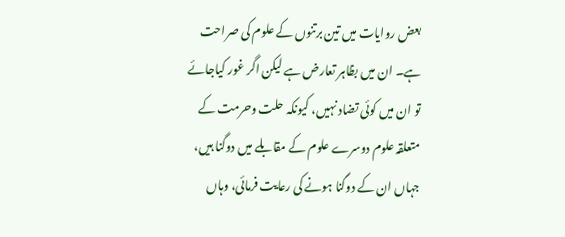بعض روایات میں تین برتنوں کے علوم کی صراحت ہے۔ ان میں بظاہر تعارض ہے لیکن اگر غور کیاجائے تو ان میں کوئی تضاد نہیں، کیونکہ حلت وحرمت کے متعلقہ علوم دوسرے علوم کے مقابلے میں دوگنا ہیں، جہاں ان کے دوگنا ہونے کی رعایت فرمائی، وہاں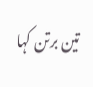تین برتن کہا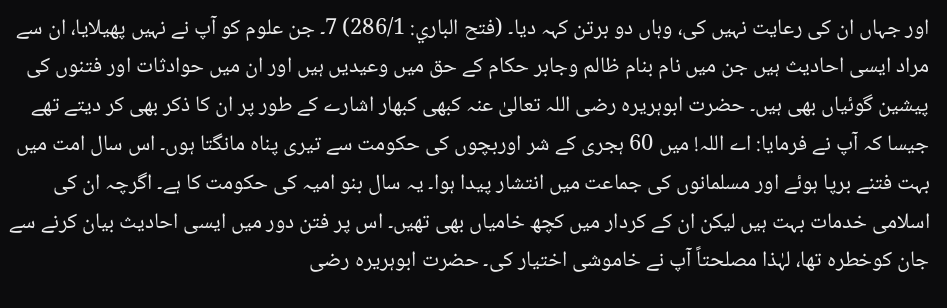اور جہاں ان کی رعایت نہیں کی، وہاں دو برتن کہہ دیا۔ (فتح الباري: 286/1) 7۔ جن علوم کو آپ نے نہیں پھیلایا، ان سے مراد ایسی احادیث ہیں جن میں نام بنام ظالم وجابر حکام کے حق میں وعیدیں ہیں اور ان میں حوادثات اور فتنوں کی پیشین گوئیاں بھی ہیں۔ حضرت ابوہریرہ رضی اللہ تعالیٰ عنہ کبھی کبھار اشارے کے طور پر ان کا ذکر بھی کر دیتے تھے جیسا کہ آپ نے فرمایا: اے اللہ! میں 60 ہجری کے شر اوربچوں کی حکومت سے تیری پناہ مانگتا ہوں۔ اس سال امت میں بہت فتنے برپا ہوئے اور مسلمانوں کی جماعت میں انتشار پیدا ہوا۔ یہ سال بنو امیہ کی حکومت کا ہے۔ اگرچہ ان کی اسلامی خدمات بہت ہیں لیکن ان کے کردار میں کچھ خامیاں بھی تھیں۔ اس پر فتن دور میں ایسی احادیث بیان کرنے سے جان کوخطرہ تھا، لہٰذا مصلحتاً آپ نے خاموشی اختیار کی۔ حضرت ابوہریرہ رضی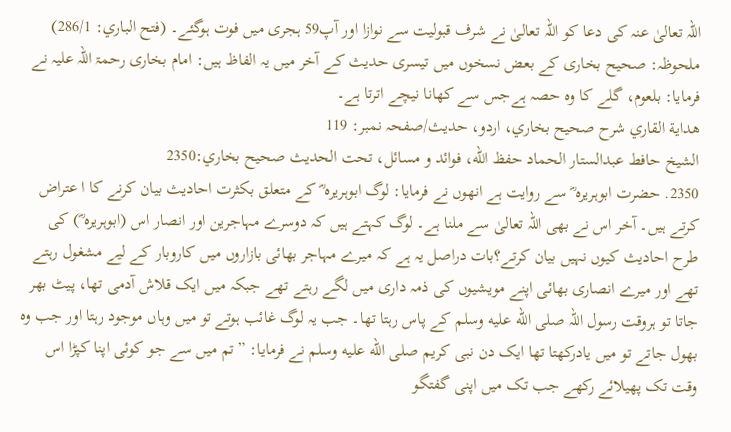اللہ تعالیٰ عنہ کی دعا کو اللہ تعالیٰ نے شرف قبولیت سے نوازا اور آپ59 ہجری میں فوت ہوگئے۔ (فتح الباري: 286/1) ملحوظہ: صحیح بخاری کے بعض نسخوں میں تیسری حدیث کے آخر میں یہ الفاظ ہیں: امام بخاری رحمۃ اللہ علیہ نے فرمایا: بلعوم، گلے کا وہ حصہ ہےجس سے کھانا نیچے اترتا ہے۔
هداية القاري شرح صحيح بخاري، اردو، حدیث/صفحہ نمبر: 119
الشيخ حافط عبدالستار الحماد حفظ الله، فوائد و مسائل، تحت الحديث صحيح بخاري:2350
2350. حضرت ابوہریرہ ؓ سے روایت ہے انھوں نے فرمایا: لوگ ابوہریرہ ؓ کے متعلق بکثرت احادیث بیان کرنے کا ا عتراض کرتے ہیں۔ آخر اس نے بھی اللہ تعالیٰ سے ملنا ہے۔ لوگ کہتے ہیں کہ دوسرے مہاجرین اور انصار اس (ابوہریرہ ؓ) کی طرح احادیث کیوں نہیں بیان کرتے؟بات دراصل یہ ہے کہ میرے مہاجر بھائی بازاروں میں کاروبار کے لیے مشغول رہتے تھے اور میرے انصاری بھائی اپنے مویشیوں کی ذمہ داری میں لگے رہتے تھے جبکہ میں ایک قلاش آدمی تھا، پیٹ بھر جاتا تو ہروقت رسول اللہ صلى الله عليه وسلم کے پاس رہتا تھا۔ جب یہ لوگ غائب ہوتے تو میں وہاں موجود رہتا اور جب وہ بھول جاتے تو میں یادرکھتا تھا ایک دن نبی کریم صلى الله عليه وسلم نے فرمایا: ”تم میں سے جو کوئی اپنا کپڑا اس وقت تک پھیلائے رکھے جب تک میں اپنی گفتگو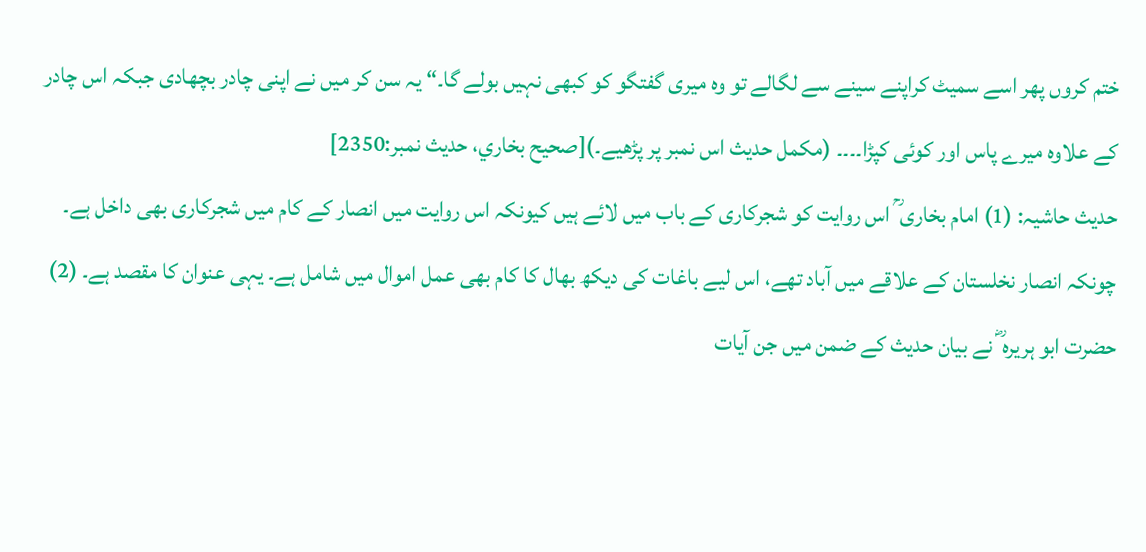ختم کروں پھر اسے سمیٹ کراپنے سینے سے لگالے تو وہ میری گفتگو کو کبھی نہیں بولے گا۔“ یہ سن کر میں نے اپنی چادر بچھادی جبکہ اس چادر کے علاوہ میرے پاس اور کوئی کپڑا۔۔۔۔ (مکمل حدیث اس نمبر پر پڑھیے۔)[صحيح بخاري، حديث نمبر:2350]
حدیث حاشیہ: (1) امام بخاری ؒ اس روایت کو شجرکاری کے باب میں لائے ہیں کیونکہ اس روایت میں انصار کے کام میں شجرکاری بھی داخل ہے۔ چونکہ انصار نخلستان کے علاقے میں آباد تھے، اس لیے باغات کی دیکھ بھال کا کام بھی عمل اموال میں شامل ہے۔ یہی عنوان کا مقصد ہے۔ (2) حضرت ابو ہریرہ ؓ نے بیان حدیث کے ضمن میں جن آیات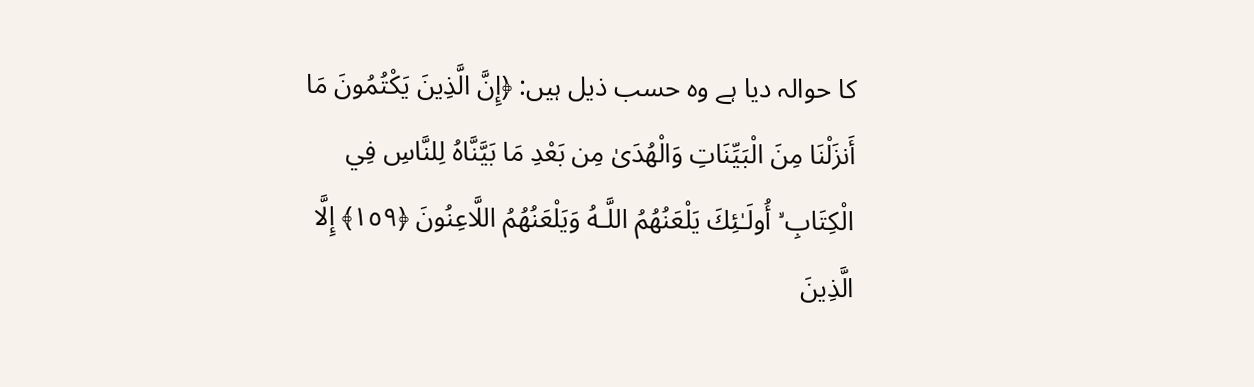کا حوالہ دیا ہے وہ حسب ذیل ہیں: ﴿إِنَّ الَّذِينَ يَكْتُمُونَ مَا أَنزَلْنَا مِنَ الْبَيِّنَاتِ وَالْهُدَىٰ مِن بَعْدِ مَا بَيَّنَّاهُ لِلنَّاسِ فِي الْكِتَابِ ۙ أُولَـٰئِكَ يَلْعَنُهُمُ اللَّـهُ وَيَلْعَنُهُمُ اللَّاعِنُونَ ﴿١٥٩﴾ إِلَّا الَّذِينَ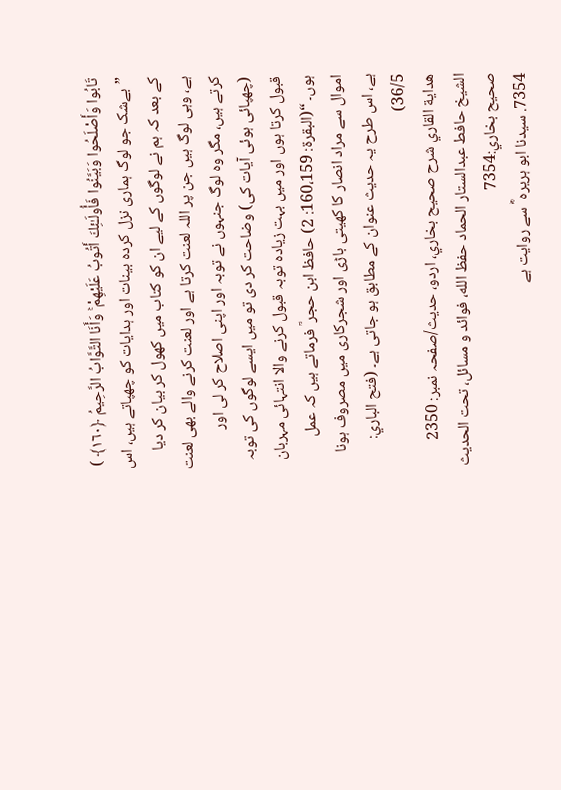تَابُوا وَأَصْلَحُوا وَبَيَّنُوا فَأُولَـٰئِكَ أَتُوبُ عَلَيْهِمْ ۚ وَأَنَا التَّوَّابُ الرَّحِيمُ ﴿١٦٠﴾ ) ”بےشک جو لوگ ہماری نزل کردہ بینات اور ہدایات کو چھپاتے ہیں، اس کے بعد کہ ہم نے لوگوں کے لیے ان کو کتاب میں کھول کر بیان کر دیا ہے، وہی لوگ ہیں جن پر اللہ لعنت کرتا ہے اور لعنت کرنے والے بھی لعنت کرتے ہیں، مگر وہ لوگ جنہوں نے توبہ اور اپنی اصلاح کر لی اور (چھپائی ہوئی آیات کی) وضاحت کر دی تو میں ایسے لوگوں کی توبہ قبول کرتا ہوں اور میں بہت زیادہ توبہ قبول کرنے والا انتہائی مہربان ہوں۔ “(البقرة: 160،159: 2) حافظ ابن حجر ؒ فرماتے ہیں کہ عمل اموال سے مراد انصار کا کھیتی باڑی اور شجرکاری میں مصروف ہونا ہے، اس طرح یہ حدیث عنوان کے مطابق ہو جاتی ہے۔ (فتح الباري: 36/5)
هداية القاري شرح صحيح بخاري، اردو، حدیث/صفحہ نمبر: 2350
الشيخ حافط عبدالستار الحماد حفظ الله، فوائد و مسائل، تحت الحديث صحيح بخاري:7354
7354. سیدنا ابو ہریرہ ؓ سے روایت ہے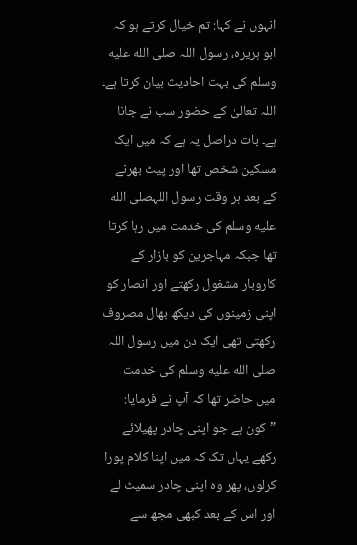انہوں نے کہا: تم خیال کرتے ہو کہ ابو ہریرہ، رسول اللہ صلى الله عليه وسلم کی بہت احادیث بیان کرتا ہے۔ اللہ تعالیٰ کے حضور سب نے جانا ہے۔ بات دراصل یہ ہے کہ میں ایک مسکین شخص تھا اور پیٹ بھرنے کے بعد ہر وقت رسول اللہصلى الله عليه وسلم کی خدمت میں رہا کرتا تھا جبکہ مہاجرین کو بازار کے کاروبار مشغول رکھتے اور انصار کو اپنی زمینوں کی دیکھ بھال مصروف رکھتی تھی ایک دن میں رسول اللہ صلى الله عليه وسلم کی خدمت میں حاضر تھا کہ آپ نے فرمایا: ”کون ہے جو اپنی چادر پھیلائے رکھے یہاں تک کہ میں اپنا کلام پورا کرلوں، پھر وہ اپنی چادر سمیٹ لے اور اس کے بعد کبھی مجھ سے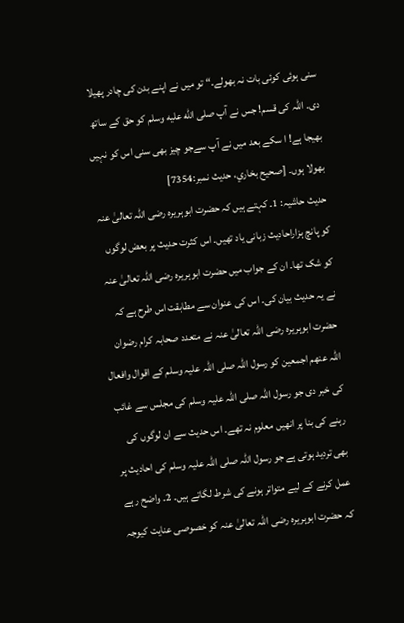سنی ہوئی کوئی بات نہ بھولے۔“ تو میں نے اپنے بدن کی چادر پھیلا دی۔ اللہ کی قسم! جس نے آپ صلى الله عليه وسلم کو حق کے ساتھ بھیجا ہے! ا سکے بعد میں نے آپ سےجو چیز بھی سنی اس کو نہیں بھولا ہوں۔ [صحيح بخاري، حديث نمبر:7354]
حدیث حاشیہ: 1۔ کہتے ہیں کہ حضرت ابوہریرہ رضی اللہ تعالیٰ عنہ کو پانچ ہزاراحادیث زبانی یاد تھیں۔ اس کثرت حدیث پر بعض لوگوں کو شک تھا۔ ان کے جواب میں حضرت ابوہریرہ رضی اللہ تعالیٰ عنہ نے یہ حدیث بیان کی۔ اس کی عنوان سے مطابقت اس طرح ہے کہ حضرت ابوہریرہ رضی اللہ تعالیٰ عنہ نے متعدد صحابہ کرام رضوان اللہ عنھم اجمعین کو رسول اللہ صلی اللہ علیہ وسلم کے اقوال وافعال کی خبر دی جو رسول اللہ صلی اللہ علیہ وسلم کی مجلس سے غائب رہنے کی بنا پر انھیں معلوم نہ تھے۔ اس حدیث سے ان لوگوں کی بھی تردید ہوتی ہے جو رسول اللہ صلی اللہ علیہ وسلم کی احادیث پر عمل کرنے کے لیے متواتر ہونے کی شرط لگاتے ہیں۔ 2۔ واضح رہے کہ حضرت ابوہریرہ رضی اللہ تعالیٰ عنہ کو خصوصی عنایت کیوجہ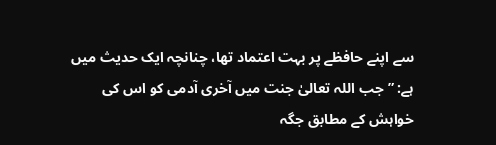سے اپنے حافظے پر بہت اعتماد تھا، چنانچہ ایک حدیث میں ہے: ”جب اللہ تعالیٰ جنت میں آخری آدمی کو اس کی خواہش کے مطابق جگہ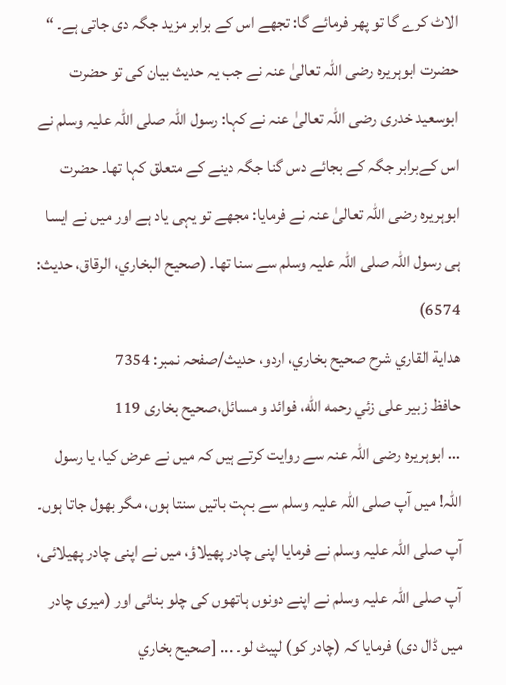الاٹ کرے گا تو پھر فرمائے گا: تجھے اس کے برابر مزید جگہ دی جاتی ہے۔ “ حضرت ابوہریرہ رضی اللہ تعالیٰ عنہ نے جب یہ حدیث بیان کی تو حضرت ابوسعید خدری رضی اللہ تعالیٰ عنہ نے کہا: رسول اللہ صلی اللہ علیہ وسلم نے اس کےبرابر جگہ کے بجائے دس گنا جگہ دینے کے متعلق کہا تھا۔ حضرت ابوہریرہ رضی اللہ تعالیٰ عنہ نے فرمایا: مجھے تو یہی یاد ہے اور میں نے ایسا ہی رسول اللہ صلی اللہ علیہ وسلم سے سنا تھا۔ (صحیح البخاري، الرقاق، حدیث: 6574)
هداية القاري شرح صحيح بخاري، اردو، حدیث/صفحہ نمبر: 7354
حافظ زبير على زئي رحمه الله، فوائد و مسائل،صحیح بخاری 119
... ابوہریرہ رضی اللہ عنہ سے روایت کرتے ہیں کہ میں نے عرض کیا، یا رسول اللہ! میں آپ صلی اللہ علیہ وسلم سے بہت باتیں سنتا ہوں، مگر بھول جاتا ہوں۔ آپ صلی اللہ علیہ وسلم نے فرمایا اپنی چادر پھیلاؤ، میں نے اپنی چادر پھیلائی، آپ صلی اللہ علیہ وسلم نے اپنے دونوں ہاتھوں کی چلو بنائی اور (میری چادر میں ڈال دی) فرمایا کہ (چادر کو) لپیٹ لو۔ ... [صحيح بخاري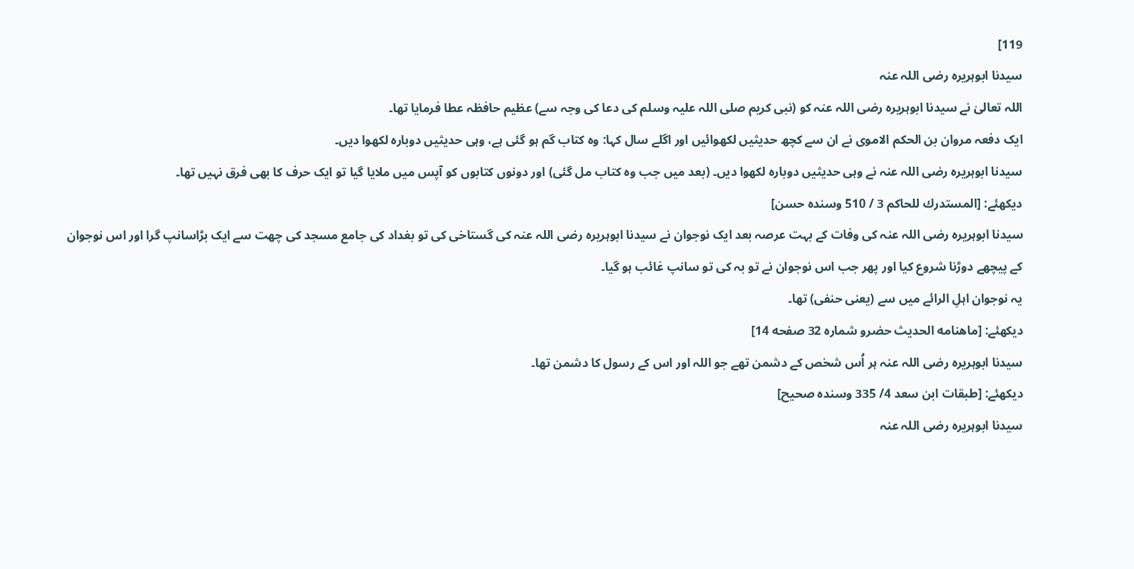119]
سیدنا ابوہریرہ رضی اللہ عنہ
اللہ تعالیٰ نے سیدنا ابوہریرہ رضی اللہ عنہ کو (نبی کریم صلی اللہ علیہ وسلم کی دعا کی وجہ سے) عظیم حافظہ عطا فرمایا تھا۔
ایک دفعہ مروان بن الحکم الاموی نے ان سے کچھ حدیثیں لکھوائیں اور اگلے سال کہا: وہ کتاب گم ہو گئی ہے، وہی حدیثیں دوبارہ لکھوا دیں۔
سیدنا ابوہریرہ رضی اللہ عنہ نے وہی حدیثیں دوبارہ لکھوا دیں۔ (بعد میں جب وہ کتاب مل گئی) اور دونوں کتابوں کو آپس میں ملایا گیا تو ایک حرف کا بھی فرق نہیں تھا۔
دیکھئے: [المستدرك للحاكم 3 / 510 وسنده حسن]
سیدنا ابوہریرہ رضی اللہ عنہ کی وفات کے بہت عرصہ بعد ایک نوجوان نے سیدنا ابوہریرہ رضی اللہ عنہ کی گستاخی کی تو بغداد کی جامع مسجد کی چھت سے ایک بڑاسانپ گرا اور اس نوجوان کے پیچھے دوڑنا شروع کیا اور پھر جب اس نوجوان نے تو بہ کی تو سانپ غائب ہو گیا۔
یہ نوجوان اہلِ الرائے میں سے (یعنی حنفی) تھا۔
دیکھئے: [ماهنامه الحديث حضرو شماره 32 صفحه 14]
سیدنا ابوہریرہ رضی اللہ عنہ ہر اُس شخص کے دشمن تھے جو اللہ اور اس کے رسول کا دشمن تھا۔
دیکھئے: [طبقات ابن سعد 4/ 335 وسنده صحيح]
سیدنا ابوہریرہ رضی اللہ عنہ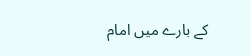کے بارے میں امام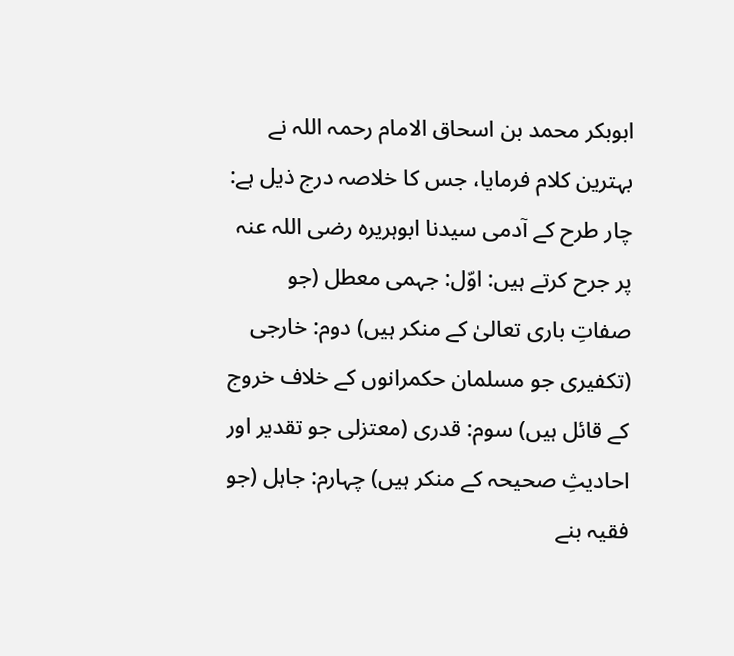ابوبکر محمد بن اسحاق الامام رحمہ اللہ نے بہترین کلام فرمایا، جس کا خلاصہ درج ذیل ہے:
چار طرح کے آدمی سیدنا ابوہریرہ رضی اللہ عنہ پر جرح کرتے ہیں: اوّل: جہمی معطل (جو صفاتِ باری تعالیٰ کے منکر ہیں) دوم: خارجی (تکفیری جو مسلمان حکمرانوں کے خلاف خروج کے قائل ہیں) سوم: قدری (معتزلی جو تقدیر اور احادیثِ صحیحہ کے منکر ہیں) چہارم: جاہل (جو فقیہ بنے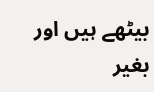بیٹھے ہیں اور بغیر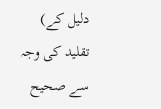دلیل کے) تقلید کی وجہ سے صحیح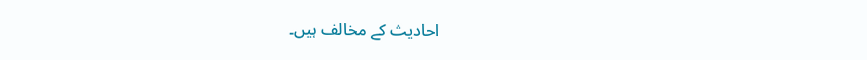احادیث کے مخالف ہیں۔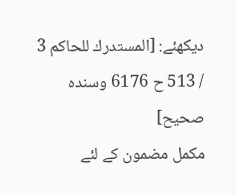دیکھئے: [المستدرك للحاكم 3 / 513 ح 6176 وسنده صحيح]
مکمل مضمون کے لئے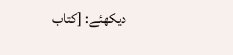دیکھئے: [كتاب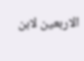الاربعين لابن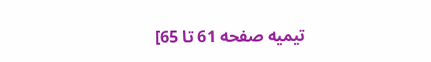تيميه صفحه 61 تا 65]